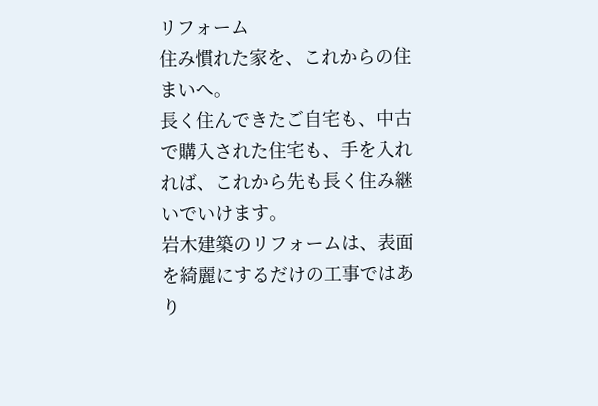リフォーム
住み慣れた家を、これからの住まいへ。
長く住んできたご自宅も、中古で購入された住宅も、手を入れれば、これから先も長く住み継いでいけます。
岩木建築のリフォームは、表面を綺麗にするだけの工事ではあり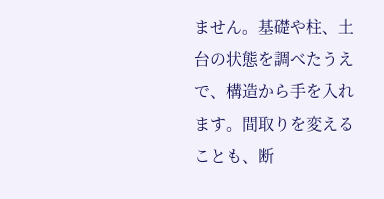ません。基礎や柱、土台の状態を調べたうえで、構造から手を入れます。間取りを変えることも、断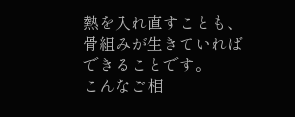熱を入れ直すことも、骨組みが生きていればできることです。
こんなご相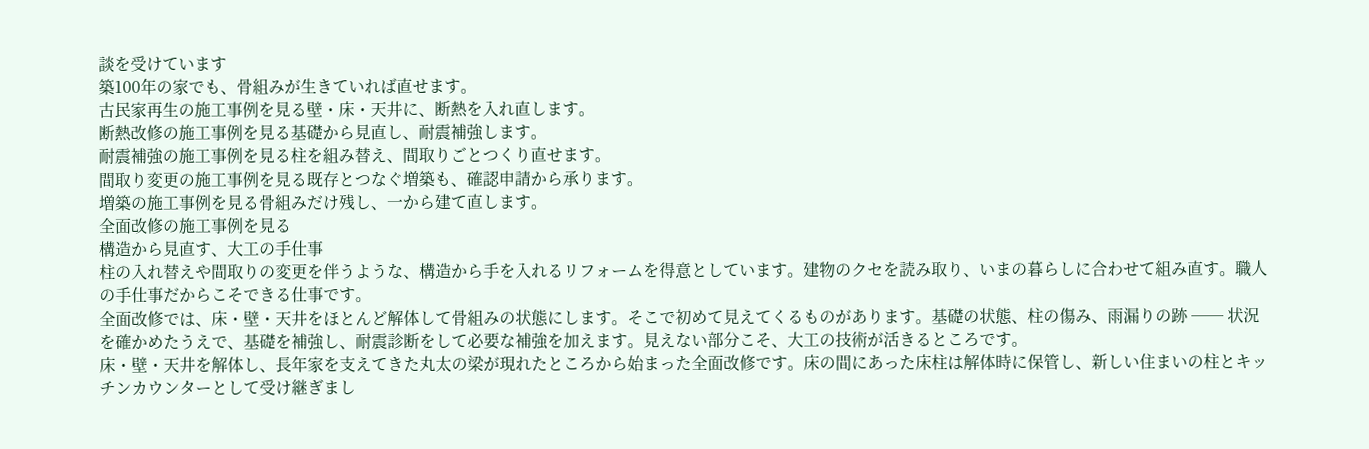談を受けています
築100年の家でも、骨組みが生きていれば直せます。
古民家再生の施工事例を見る壁・床・天井に、断熱を入れ直します。
断熱改修の施工事例を見る基礎から見直し、耐震補強します。
耐震補強の施工事例を見る柱を組み替え、間取りごとつくり直せます。
間取り変更の施工事例を見る既存とつなぐ増築も、確認申請から承ります。
増築の施工事例を見る骨組みだけ残し、一から建て直します。
全面改修の施工事例を見る
構造から見直す、大工の手仕事
柱の入れ替えや間取りの変更を伴うような、構造から手を入れるリフォームを得意としています。建物のクセを読み取り、いまの暮らしに合わせて組み直す。職人の手仕事だからこそできる仕事です。
全面改修では、床・壁・天井をほとんど解体して骨組みの状態にします。そこで初めて見えてくるものがあります。基礎の状態、柱の傷み、雨漏りの跡 ── 状況を確かめたうえで、基礎を補強し、耐震診断をして必要な補強を加えます。見えない部分こそ、大工の技術が活きるところです。
床・壁・天井を解体し、長年家を支えてきた丸太の梁が現れたところから始まった全面改修です。床の間にあった床柱は解体時に保管し、新しい住まいの柱とキッチンカウンターとして受け継ぎまし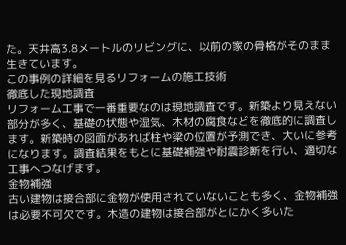た。天井高3.8メートルのリビングに、以前の家の骨格がそのまま生きています。
この事例の詳細を見るリフォームの施工技術
徹底した現地調査
リフォーム工事で一番重要なのは現地調査です。新築より見えない部分が多く、基礎の状態や湿気、木材の腐食などを徹底的に調査します。新築時の図面があれば柱や梁の位置が予測でき、大いに参考になります。調査結果をもとに基礎補強や耐震診断を行い、適切な工事へつなげます。
金物補強
古い建物は接合部に金物が使用されていないことも多く、金物補強は必要不可欠です。木造の建物は接合部がとにかく多いた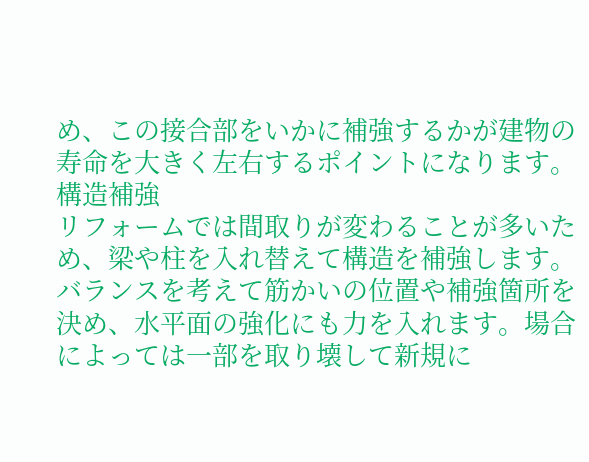め、この接合部をいかに補強するかが建物の寿命を大きく左右するポイントになります。
構造補強
リフォームでは間取りが変わることが多いため、梁や柱を入れ替えて構造を補強します。バランスを考えて筋かいの位置や補強箇所を決め、水平面の強化にも力を入れます。場合によっては一部を取り壊して新規に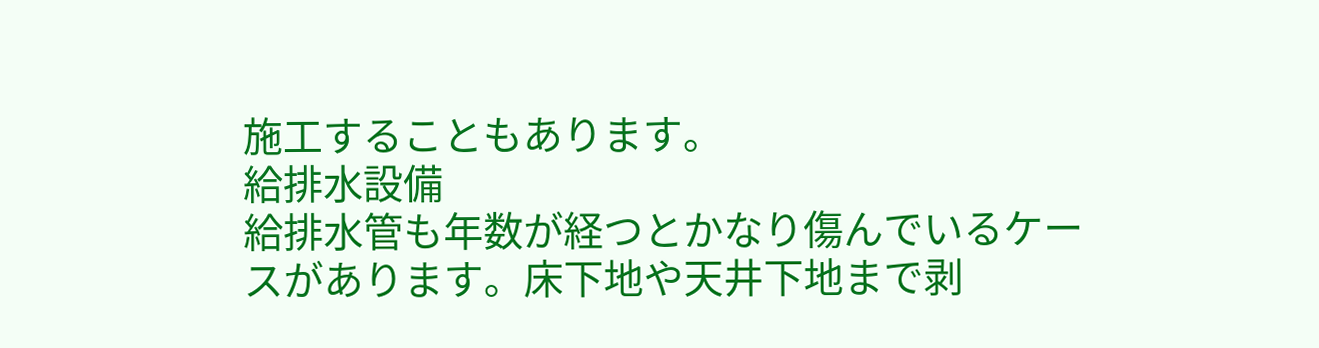施工することもあります。
給排水設備
給排水管も年数が経つとかなり傷んでいるケースがあります。床下地や天井下地まで剥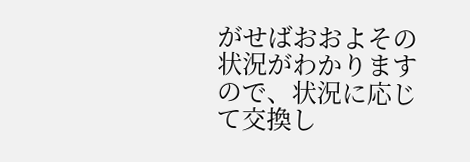がせばおおよその状況がわかりますので、状況に応じて交換し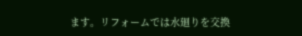ます。リフォームでは水廻りを交換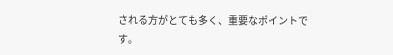される方がとても多く、重要なポイントです。